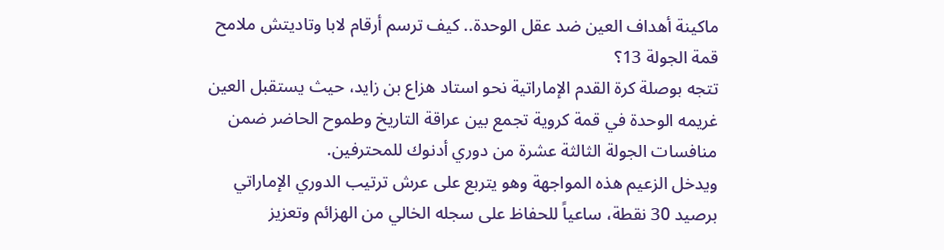ماكينة أهداف العين ضد عقل الوحدة.. كيف ترسم أرقام لابا وتاديتش ملامح قمة الجولة 13؟
تتجه بوصلة كرة القدم الإماراتية نحو استاد هزاع بن زايد، حيث يستقبل العين غريمه الوحدة في قمة كروية تجمع بين عراقة التاريخ وطموح الحاضر ضمن منافسات الجولة الثالثة عشرة من دوري أدنوك للمحترفين.
ويدخل الزعيم هذه المواجهة وهو يتربع على عرش ترتيب الدوري الإماراتي برصيد 30 نقطة، ساعياً للحفاظ على سجله الخالي من الهزائم وتعزيز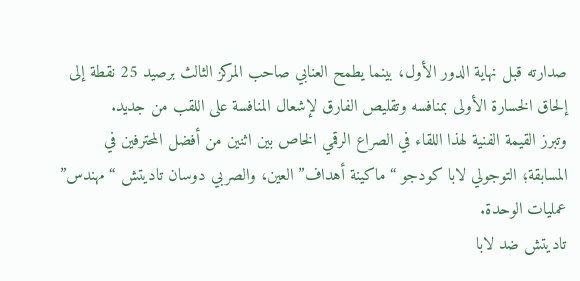صدارته قبل نهاية الدور الأول، بينما يطمح العنابي صاحب المركز الثالث برصيد 25 نقطة إلى إلحاق الخسارة الأولى بمنافسه وتقليص الفارق لإشعال المنافسة على اللقب من جديد.
وتبرز القيمة الفنية لهذا اللقاء في الصراع الرقمي الخاص بين اثنين من أفضل المحترفين في المسابقة؛ التوجولي لابا كودجو “ماكينة أهداف” العين، والصربي دوسان تاديتش “مهندس” عمليات الوحدة.
تاديتش ضد لابا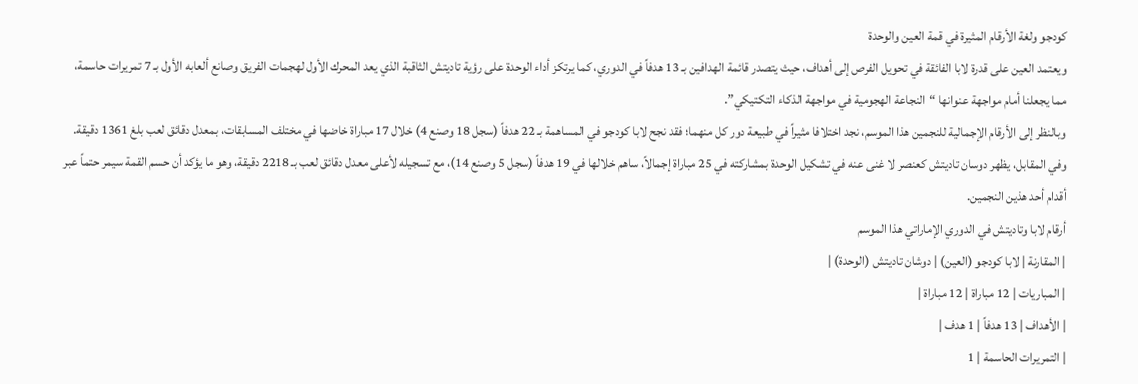كودجو ولغة الأرقام المثيرة في قمة العين والوحدة
ويعتمد العين على قدرة لابا الفائقة في تحويل الفرص إلى أهداف، حيث يتصدر قائمة الهدافين بـ 13 هدفاً في الدوري، كما يرتكز أداء الوحدة على رؤية تاديتش الثاقبة الذي يعد المحرك الأول لهجمات الفريق وصانع ألعابه الأول بـ 7 تمريرات حاسمة، مما يجعلنا أمام مواجهة عنوانها “النجاعة الهجومية في مواجهة الذكاء التكتيكي”.
وبالنظر إلى الأرقام الإجمالية للنجمين هذا الموسم، نجد اختلافا مثيراً في طبيعة دور كل منهما؛ فقد نجح لابا كودجو في المساهمة بـ 22 هدفاً (سجل 18 وصنع 4) خلال 17 مباراة خاضها في مختلف المسابقات، بمعدل دقائق لعب بلغ 1361 دقيقة.
وفي المقابل، يظهر دوسان تاديتش كعنصر لا غنى عنه في تشكيل الوحدة بمشاركته في 25 مباراة إجمالاً، ساهم خلالها في 19 هدفاً (سجل 5 وصنع 14)، مع تسجيله لأعلى معدل دقائق لعب بـ 2218 دقيقة، وهو ما يؤكد أن حسم القمة سيمر حتماً عبر أقدام أحد هذين النجمين.
أرقام لابا وتاديتش في الدوري الإماراتي هذا الموسم
| المقارنة | لابا كودجو (العين) | دوشان تاديتش (الوحدة) |
| المباريات | 12 مباراة | 12 مباراة |
| الأهداف | 13 هدفاً | 1 هدف |
| التمريرات الحاسمة | 1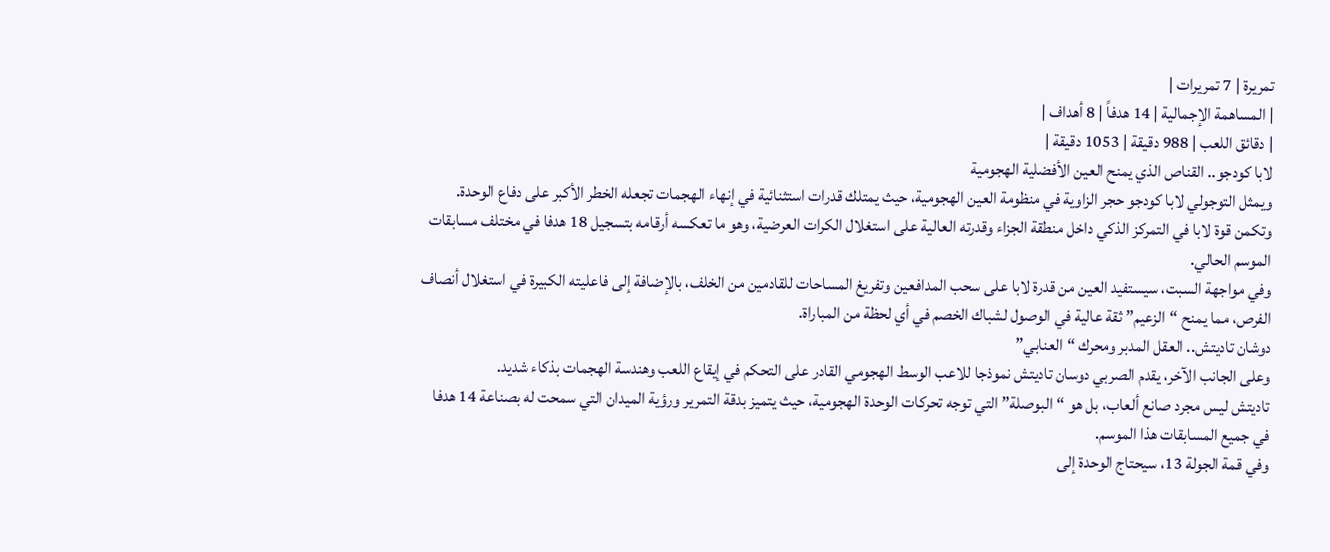تمريرة | 7 تمريرات |
| المساهمة الإجمالية | 14 هدفاً | 8 أهداف |
| دقائق اللعب | 988 دقيقة | 1053 دقيقة |
لابا كودجو.. القناص الذي يمنح العين الأفضلية الهجومية
ويمثل التوجولي لابا كودجو حجر الزاوية في منظومة العين الهجومية، حيث يمتلك قدرات استثنائية في إنهاء الهجمات تجعله الخطر الأكبر على دفاع الوحدة.
وتكمن قوة لابا في التمركز الذكي داخل منطقة الجزاء وقدرته العالية على استغلال الكرات العرضية، وهو ما تعكسه أرقامه بتسجيل 18 هدفا في مختلف مسابقات الموسم الحالي.
وفي مواجهة السبت، سيستفيد العين من قدرة لابا على سحب المدافعين وتفريغ المساحات للقادمين من الخلف، بالإضافة إلى فاعليته الكبيرة في استغلال أنصاف الفرص، مما يمنح “الزعيم” ثقة عالية في الوصول لشباك الخصم في أي لحظة من المباراة.
دوشان تاديتش.. العقل المدبر ومحرك “العنابي”
وعلى الجانب الآخر، يقدم الصربي دوسان تاديتش نموذجا للاعب الوسط الهجومي القادر على التحكم في إيقاع اللعب وهندسة الهجمات بذكاء شديد.
تاديتش ليس مجرد صانع ألعاب، بل هو “البوصلة” التي توجه تحركات الوحدة الهجومية، حيث يتميز بدقة التمرير ورؤية الميدان التي سمحت له بصناعة 14 هدفا في جميع المسابقات هذا الموسم.
وفي قمة الجولة 13، سيحتاج الوحدة إلى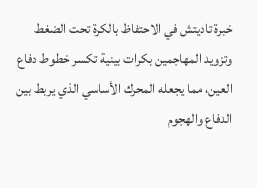خبرة تاديتش في الاحتفاظ بالكرة تحت الضغط وتزويد المهاجمين بكرات بينية تكسر خطوط دفاع العين، مما يجعله المحرك الأساسي الذي يربط بين الدفاع والهجوم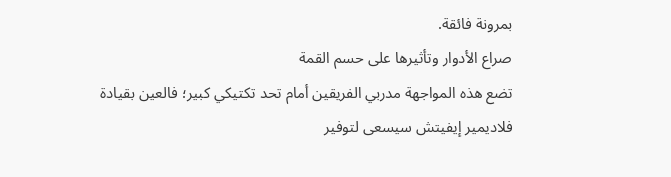بمرونة فائقة.
صراع الأدوار وتأثيرها على حسم القمة
تضع هذه المواجهة مدربي الفريقين أمام تحد تكتيكي كبير؛ فالعين بقيادة فلاديمير إيفيتش سيسعى لتوفير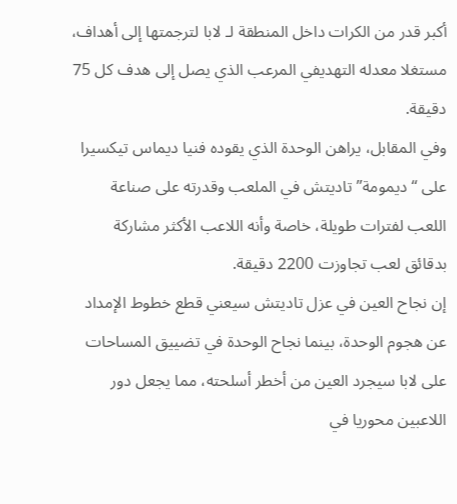أكبر قدر من الكرات داخل المنطقة لـ لابا لترجمتها إلى أهداف، مستغلا معدله التهديفي المرعب الذي يصل إلى هدف كل 75 دقيقة.
وفي المقابل، يراهن الوحدة الذي يقوده فنيا ديماس تيكسيرا على “ديمومة” تاديتش في الملعب وقدرته على صناعة اللعب لفترات طويلة، خاصة وأنه اللاعب الأكثر مشاركة بدقائق لعب تجاوزت 2200 دقيقة.
إن نجاح العين في عزل تاديتش سيعني قطع خطوط الإمداد عن هجوم الوحدة، بينما نجاح الوحدة في تضييق المساحات على لابا سيجرد العين من أخطر أسلحته، مما يجعل دور اللاعبين محوريا في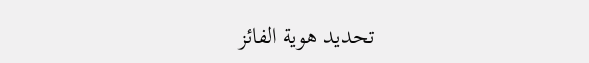تحديد هوية الفائز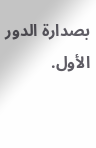بصدارة الدور الأول.